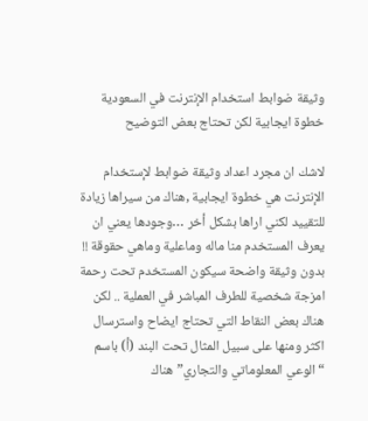وثيقة ضوابط استخدام الإنترنت في السعودية خطوة ايجابية لكن تحتاج بعض التوضيح

لاشك ان مجرد اعداد وثيقة ضوابط لإستخدام الإنترنت هي خطوة ايجابية ,هناك من سيراها زيادة للتقييد لكني اراها بشكل أخر …وجودها يعني ان يعرف المستخدم منا ماله وماعلية وماهي حقوقة !! بدون وثيقة واضحة سيكون المستخدم تحت رحمة امزجة شخصية للطرف المباشر في العملية .. لكن هناك بعض النقاط التي تحتاج ايضاح واسترسال اكثر ومنها على سبيل المثال تحت البند (أ) باسم “الوعي المعلوماتي والتجاري” هناك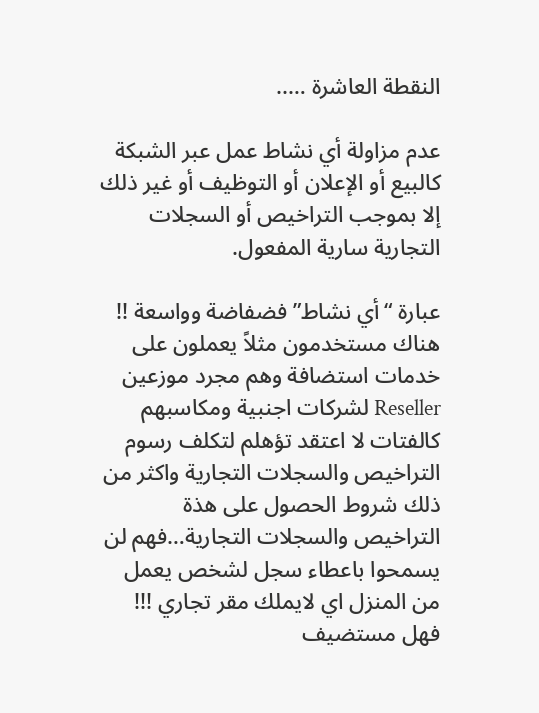النقطة العاشرة …..

عدم مزاولة أي نشاط عمل عبر الشبكة كالبيع أو الإعلان أو التوظيف أو غير ذلك إلا بموجب التراخيص أو السجلات التجارية سارية المفعول.

عبارة “أي نشاط” فضفاضة وواسعة !! هناك مستخدمون مثلاً يعملون على خدمات استضافة وهم مجرد موزعين Reseller لشركات اجنبية ومكاسبهم كالفتات لا اعتقد تؤهلم لتكلف رسوم التراخيص والسجلات التجارية واكثر من ذلك شروط الحصول على هذة التراخيص والسجلات التجارية…فهم لن يسمحوا باعطاء سجل لشخص يعمل من المنزل اي لايملك مقر تجاري !!! فهل مستضيف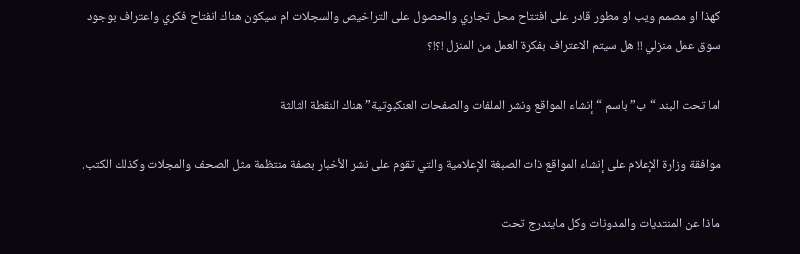كهذا او مصمم ويب او مطور قادر على افتتاح محل تجاري والحصول على التراخيص والسجلات ام سيكون هناك انفتاح فكري واعتراف بوجود سوق عمل منزلي !! هل سيتم الاعتراف بفكرة العمل من المنزل !؟!؟

اما تحت البند “ب” باسم “إنشاء المواقع ونشر الملفات والصفحات العنكبوتية” هناك النقطة الثالثة

موافقة وزارة الإعلام على إنشاء المواقع ذات الصبغة الإعلامية والتي تقوم على نشر الأخبار بصفة منتظمة مثل الصحف والمجلات وكذلك الكتب.

ماذا عن المنتديات والمدونات وكل مايندرج تحت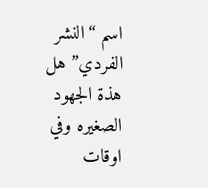اسم “النشر الفردي” هل هذة الجهود الصغيره وفي اوقات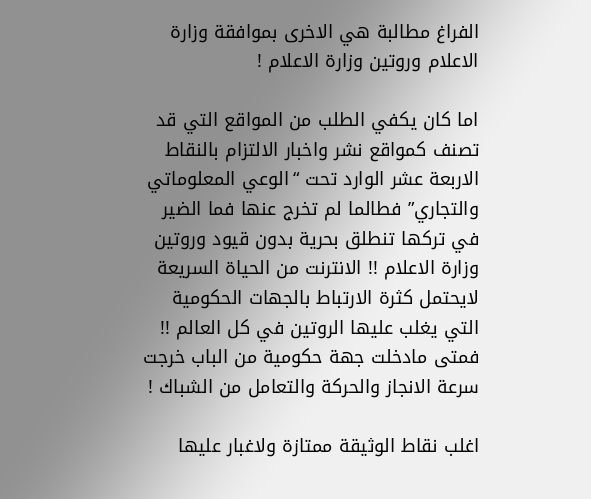الفراغ مطالبة هي الاخرى بموافقة وزارة الاعلام وروتين وزارة الاعلام !

اما كان يكفي الطلب من المواقع التي قد تصنف كمواقع نشر واخبار الالتزام بالنقاط الاربعة عشر الوارد تحت “الوعي المعلوماتي والتجاري” فطالما لم تخرج عنها فما الضير في تركها تنطلق بحرية بدون قيود وروتين وزارة الاعلام !! الانترنت من الحياة السريعة لايحتمل كثرة الارتباط بالجهات الحكومية التي يغلب عليها الروتين في كل العالم !! فمتى مادخلت جهة حكومية من الباب خرجت سرعة الانجاز والحركة والتعامل من الشباك !

اغلب نقاط الوثيقة ممتازة ولاغبار عليها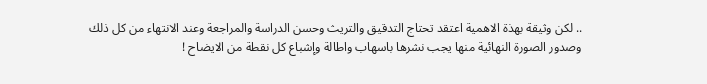.. لكن وثيقة بهذة الاهمية اعتقد تحتاج التدقيق والتريث وحسن الدراسة والمراجعة وعند الانتهاء من كل ذلك وصدور الصورة النهائية منها يجب نشرها باسهاب واطالة وإشباع كل نقطة من الايضاح !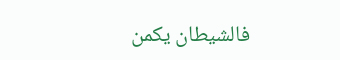فالشيطان يكمن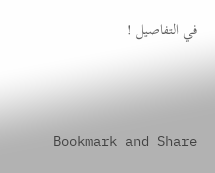في التفاصيل !



    Bookmark and Share